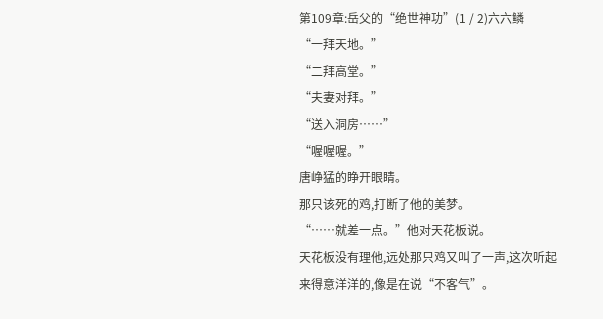第109章:岳父的“绝世神功”(1 / 2)六六鳞
“一拜天地。”
“二拜高堂。”
“夫妻对拜。”
“送入洞房……”
“喔喔喔。”
唐峥猛的睁开眼睛。
那只该死的鸡,打断了他的美梦。
“……就差一点。”他对天花板说。
天花板没有理他,远处那只鸡又叫了一声,这次听起来得意洋洋的,像是在说“不客气”。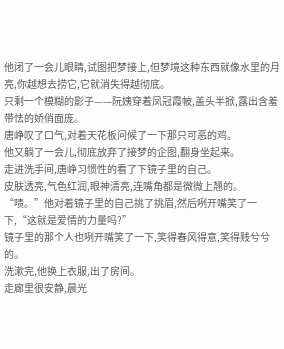他闭了一会儿眼睛,试图把梦接上,但梦境这种东西就像水里的月亮,你越想去捞它,它就消失得越彻底。
只剩一个模糊的影子——阮姨穿着凤冠霞帔,盖头半掀,露出含羞带怯的娇俏面庞。
唐峥叹了口气,对着天花板问候了一下那只可恶的鸡。
他又躺了一会儿,彻底放弃了接梦的企图,翻身坐起来。
走进洗手间,唐峥习惯性的看了下镜子里的自己。
皮肤透亮,气色红润,眼神清亮,连嘴角都是微微上翘的。
“啧。”他对着镜子里的自己挑了挑眉,然后咧开嘴笑了一下,“这就是爱情的力量吗?”
镜子里的那个人也咧开嘴笑了一下,笑得春风得意,笑得贱兮兮的。
洗漱完,他换上衣服,出了房间。
走廊里很安静,晨光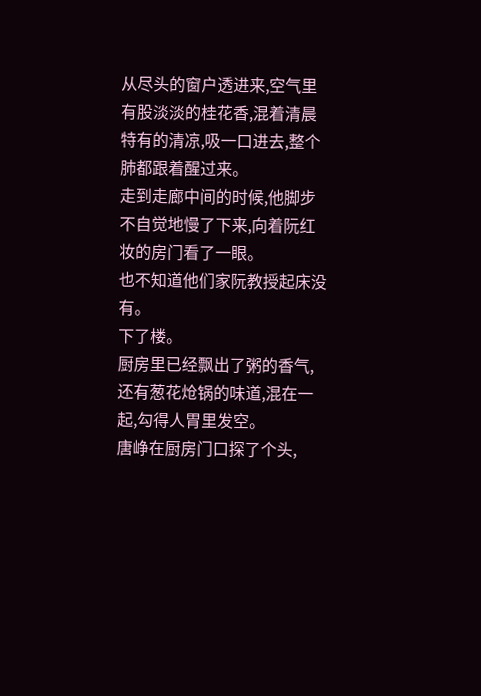从尽头的窗户透进来,空气里有股淡淡的桂花香,混着清晨特有的清凉,吸一口进去,整个肺都跟着醒过来。
走到走廊中间的时候,他脚步不自觉地慢了下来,向着阮红妆的房门看了一眼。
也不知道他们家阮教授起床没有。
下了楼。
厨房里已经飘出了粥的香气,还有葱花炝锅的味道,混在一起,勾得人胃里发空。
唐峥在厨房门口探了个头,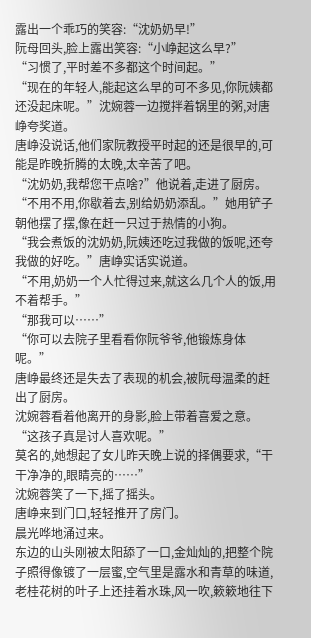露出一个乖巧的笑容:“沈奶奶早!”
阮母回头,脸上露出笑容:“小峥起这么早?”
“习惯了,平时差不多都这个时间起。”
“现在的年轻人,能起这么早的可不多见,你阮姨都还没起床呢。”沈婉蓉一边搅拌着锅里的粥,对唐峥夸奖道。
唐峥没说话,他们家阮教授平时起的还是很早的,可能是昨晚折腾的太晚,太辛苦了吧。
“沈奶奶,我帮您干点啥?”他说着,走进了厨房。
“不用不用,你歇着去,别给奶奶添乱。”她用铲子朝他摆了摆,像在赶一只过于热情的小狗。
“我会煮饭的沈奶奶,阮姨还吃过我做的饭呢,还夸我做的好吃。”唐峥实话实说道。
“不用,奶奶一个人忙得过来,就这么几个人的饭,用不着帮手。”
“那我可以……”
“你可以去院子里看看你阮爷爷,他锻炼身体呢。”
唐峥最终还是失去了表现的机会,被阮母温柔的赶出了厨房。
沈婉蓉看着他离开的身影,脸上带着喜爱之意。
“这孩子真是讨人喜欢呢。”
莫名的,她想起了女儿昨天晚上说的择偶要求,“干干净净的,眼睛亮的……”
沈婉蓉笑了一下,摇了摇头。
唐峥来到门口,轻轻推开了房门。
晨光哗地涌过来。
东边的山头刚被太阳舔了一口,金灿灿的,把整个院子照得像镀了一层蜜,空气里是露水和青草的味道,老桂花树的叶子上还挂着水珠,风一吹,簌簌地往下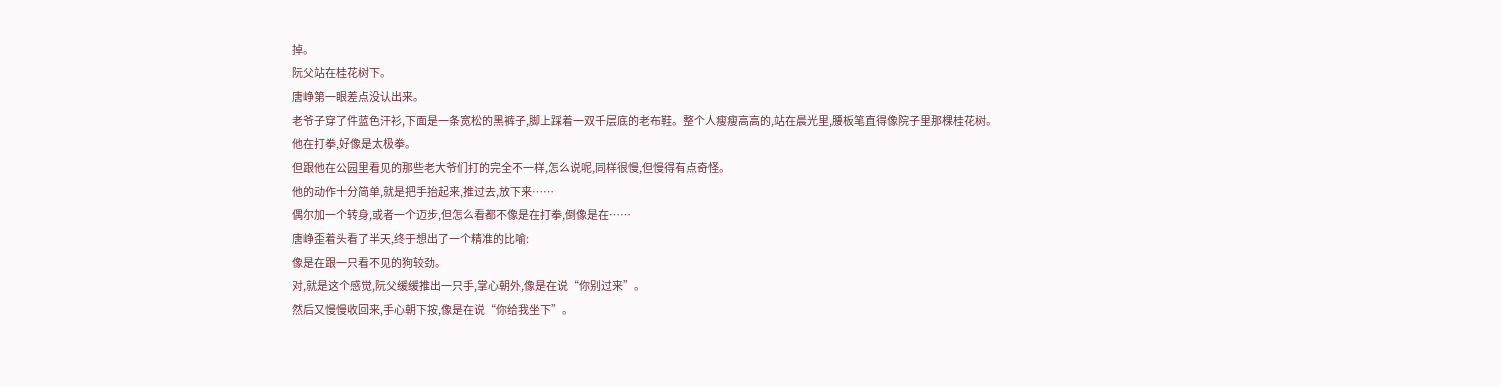掉。
阮父站在桂花树下。
唐峥第一眼差点没认出来。
老爷子穿了件蓝色汗衫,下面是一条宽松的黑裤子,脚上踩着一双千层底的老布鞋。整个人瘦瘦高高的,站在晨光里,腰板笔直得像院子里那棵桂花树。
他在打拳,好像是太极拳。
但跟他在公园里看见的那些老大爷们打的完全不一样,怎么说呢,同样很慢,但慢得有点奇怪。
他的动作十分简单,就是把手抬起来,推过去,放下来……
偶尔加一个转身,或者一个迈步,但怎么看都不像是在打拳,倒像是在……
唐峥歪着头看了半天,终于想出了一个精准的比喻:
像是在跟一只看不见的狗较劲。
对,就是这个感觉,阮父缓缓推出一只手,掌心朝外,像是在说“你别过来”。
然后又慢慢收回来,手心朝下按,像是在说“你给我坐下”。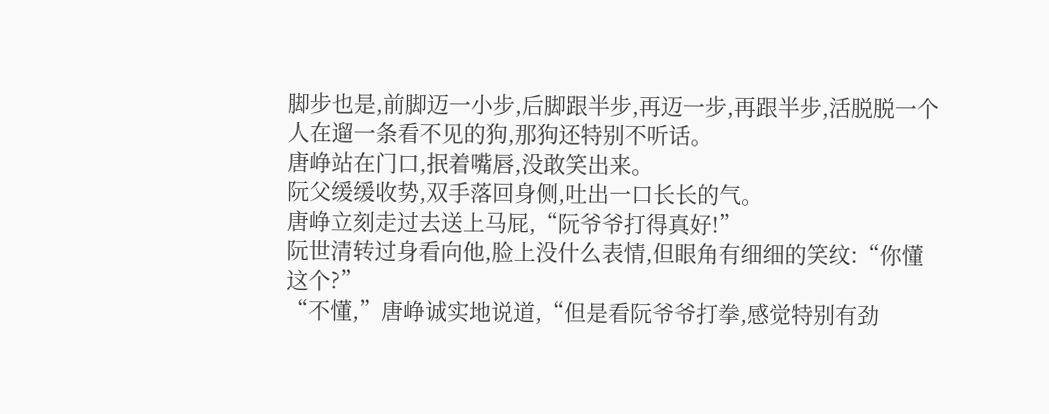脚步也是,前脚迈一小步,后脚跟半步,再迈一步,再跟半步,活脱脱一个人在遛一条看不见的狗,那狗还特别不听话。
唐峥站在门口,抿着嘴唇,没敢笑出来。
阮父缓缓收势,双手落回身侧,吐出一口长长的气。
唐峥立刻走过去送上马屁,“阮爷爷打得真好!”
阮世清转过身看向他,脸上没什么表情,但眼角有细细的笑纹:“你懂这个?”
“不懂,”唐峥诚实地说道,“但是看阮爷爷打拳,感觉特别有劲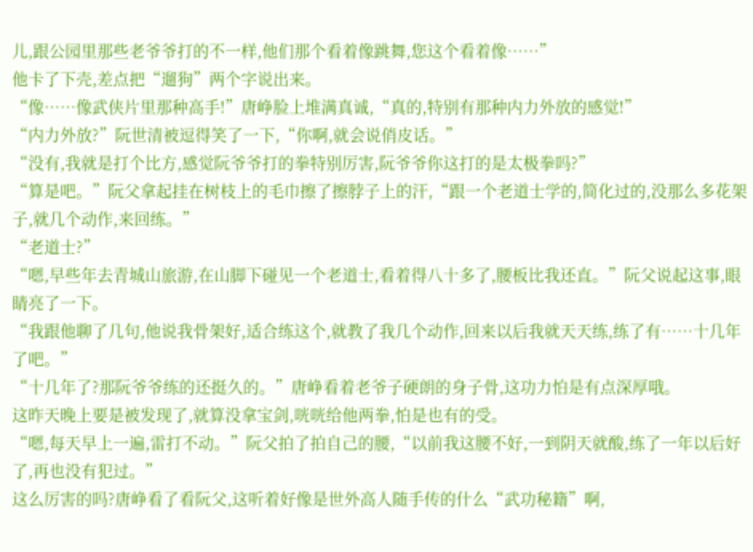儿,跟公园里那些老爷爷打的不一样,他们那个看着像跳舞,您这个看着像……”
他卡了下壳,差点把“遛狗”两个字说出来。
“像……像武侠片里那种高手!”唐峥脸上堆满真诚,“真的,特别有那种内力外放的感觉!”
“内力外放?”阮世清被逗得笑了一下,“你啊,就会说俏皮话。”
“没有,我就是打个比方,感觉阮爷爷打的拳特别厉害,阮爷爷你这打的是太极拳吗?”
“算是吧。”阮父拿起挂在树枝上的毛巾擦了擦脖子上的汗,“跟一个老道士学的,简化过的,没那么多花架子,就几个动作,来回练。”
“老道士?”
“嗯,早些年去青城山旅游,在山脚下碰见一个老道士,看着得八十多了,腰板比我还直。”阮父说起这事,眼睛亮了一下。
“我跟他聊了几句,他说我骨架好,适合练这个,就教了我几个动作,回来以后我就天天练,练了有……十几年了吧。”
“十几年了?那阮爷爷练的还挺久的。”唐峥看着老爷子硬朗的身子骨,这功力怕是有点深厚哦。
这昨天晚上要是被发现了,就算没拿宝剑,咣咣给他两拳,怕是也有的受。
“嗯,每天早上一遍,雷打不动。”阮父拍了拍自己的腰,“以前我这腰不好,一到阴天就酸,练了一年以后好了,再也没有犯过。”
这么厉害的吗?唐峥看了看阮父,这听着好像是世外高人随手传的什么“武功秘籍”啊,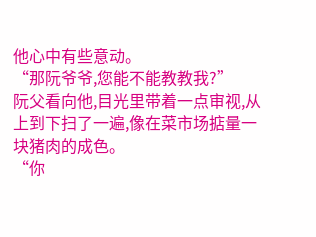他心中有些意动。
“那阮爷爷,您能不能教教我?”
阮父看向他,目光里带着一点审视,从上到下扫了一遍,像在菜市场掂量一块猪肉的成色。
“你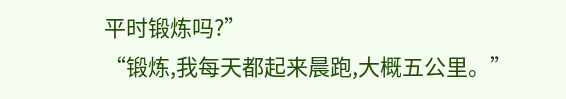平时锻炼吗?”
“锻炼,我每天都起来晨跑,大概五公里。”